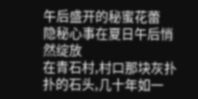午后盛开的秘蜜花蕾
隐秘心事在夏日午后悄然绽放
在青石村,村口那块灰扑扑的石头,几十年如一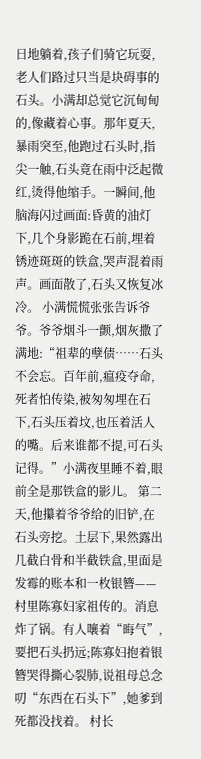日地躺着,孩子们骑它玩耍,老人们路过只当是块碍事的石头。小满却总觉它沉甸甸的,像藏着心事。那年夏天,暴雨突至,他跑过石头时,指尖一触,石头竟在雨中泛起微红,烫得他缩手。一瞬间,他脑海闪过画面:昏黄的油灯下,几个身影跪在石前,埋着锈迹斑斑的铁盒,哭声混着雨声。画面散了,石头又恢复冰冷。 小满慌慌张张告诉爷爷。爷爷烟斗一颤,烟灰撒了满地:“祖辈的孽债……石头不会忘。百年前,瘟疫夺命,死者怕传染,被匆匆埋在石下,石头压着坟,也压着活人的嘴。后来谁都不提,可石头记得。”小满夜里睡不着,眼前全是那铁盒的影儿。 第二天,他攥着爷爷给的旧铲,在石头旁挖。土层下,果然露出几截白骨和半截铁盒,里面是发霉的账本和一枚银簪——村里陈寡妇家祖传的。消息炸了锅。有人嚷着“晦气”,要把石头扔远;陈寡妇抱着银簪哭得撕心裂肺,说祖母总念叨“东西在石头下”,她爹到死都没找着。 村长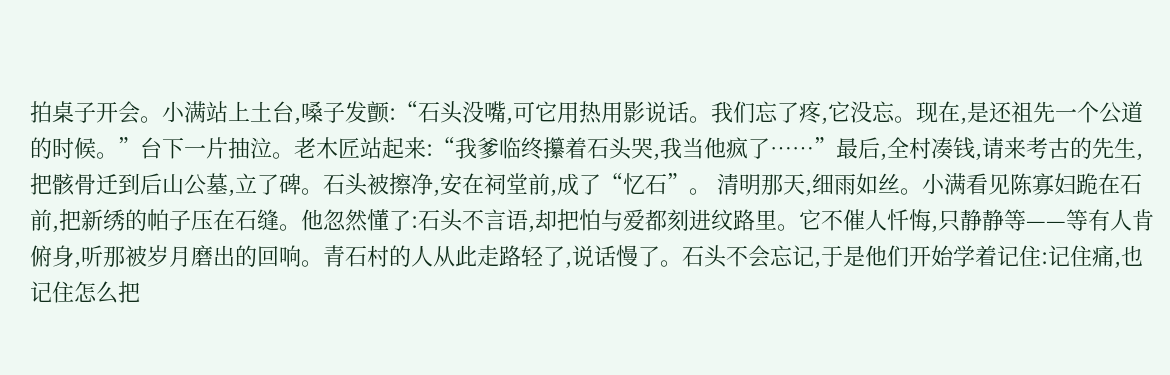拍桌子开会。小满站上土台,嗓子发颤:“石头没嘴,可它用热用影说话。我们忘了疼,它没忘。现在,是还祖先一个公道的时候。”台下一片抽泣。老木匠站起来:“我爹临终攥着石头哭,我当他疯了……”最后,全村凑钱,请来考古的先生,把骸骨迁到后山公墓,立了碑。石头被擦净,安在祠堂前,成了“忆石”。 清明那天,细雨如丝。小满看见陈寡妇跪在石前,把新绣的帕子压在石缝。他忽然懂了:石头不言语,却把怕与爱都刻进纹路里。它不催人忏悔,只静静等——等有人肯俯身,听那被岁月磨出的回响。青石村的人从此走路轻了,说话慢了。石头不会忘记,于是他们开始学着记住:记住痛,也记住怎么把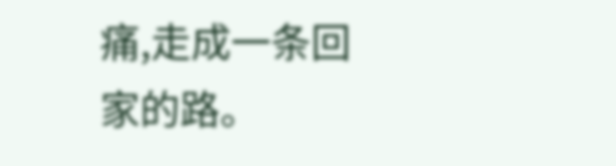痛,走成一条回家的路。